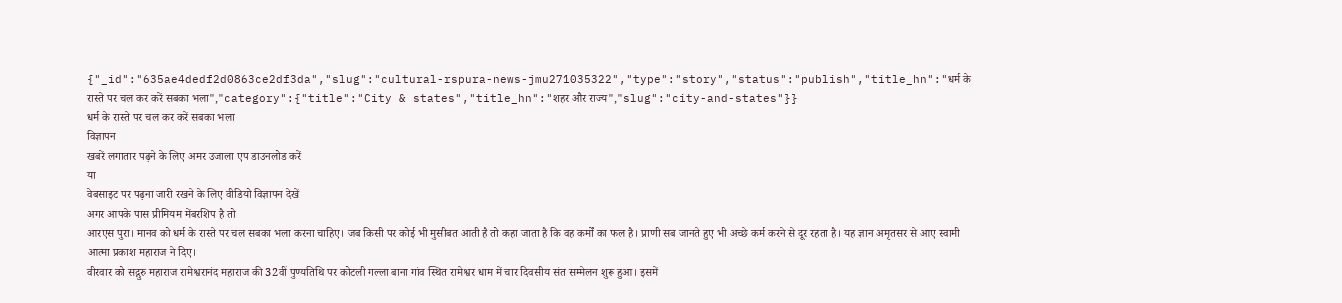{"_id":"635ae4dedf2d0863ce2df3da","slug":"cultural-rspura-news-jmu271035322","type":"story","status":"publish","title_hn":"धर्म के रास्ते पर चल कर करें सबका भला","category":{"title":"City & states","title_hn":"शहर और राज्य","slug":"city-and-states"}}
धर्म के रास्ते पर चल कर करें सबका भला
विज्ञापन
खबरें लगातार पढ़ने के लिए अमर उजाला एप डाउनलोड करें
या
वेबसाइट पर पढ़ना जारी रखने के लिए वीडियो विज्ञापन देखें
अगर आपके पास प्रीमियम मेंबरशिप है तो
आरएस पुरा। मानव को धर्म के रास्ते पर चल सबका भला करना चाहिए। जब किसी पर कोई भी मुसीबत आती है तो कहा जाता है कि वह कर्मों का फल है। प्राणी सब जानते हुए भी अच्छे कर्म करने से दूर रहता है। यह ज्ञान अमृतसर से आए स्वामी आत्मा प्रकाश महाराज ने दिए।
वीरवार को सद्गुरु महाराज रामेश्वरानंद महाराज की 32वीं पुण्यतिथि पर कोटली गल्ला बाना गांव स्थित रामेश्वर धाम में चार दिवसीय संत सम्मेलन शुरू हुआ। इसमें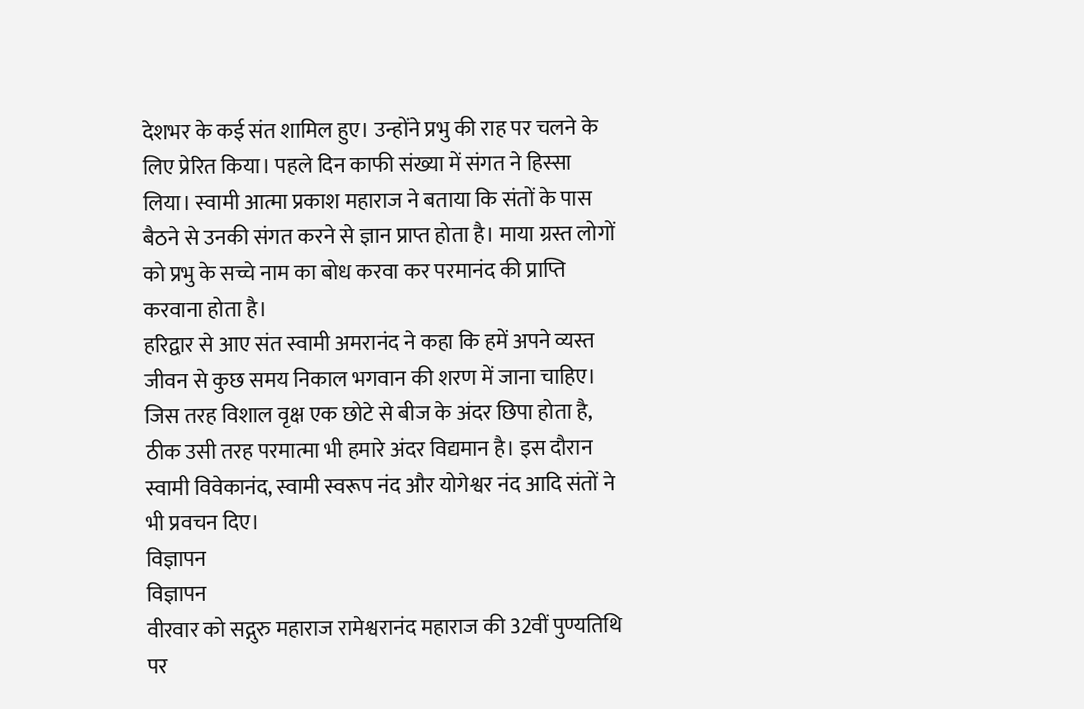देशभर के कई संत शामिल हुए। उन्होंने प्रभु की राह पर चलने के लिए प्रेरित किया। पहले दिन काफी संख्या में संगत ने हिस्सा लिया। स्वामी आत्मा प्रकाश महाराज ने बताया कि संतों के पास बैठने से उनकी संगत करने से ज्ञान प्राप्त होता है। माया ग्रस्त लोगों को प्रभु के सच्चे नाम का बोध करवा कर परमानंद की प्राप्ति करवाना होता है।
हरिद्वार से आए संत स्वामी अमरानंद ने कहा कि हमें अपने व्यस्त जीवन से कुछ समय निकाल भगवान की शरण में जाना चाहिए। जिस तरह विशाल वृक्ष एक छोटे से बीज के अंदर छिपा होता है, ठीक उसी तरह परमात्मा भी हमारे अंदर विद्यमान है। इस दौरान स्वामी विवेकानंद, स्वामी स्वरूप नंद और योगेश्वर नंद आदि संतों ने भी प्रवचन दिए।
विज्ञापन
विज्ञापन
वीरवार को सद्गुरु महाराज रामेश्वरानंद महाराज की 32वीं पुण्यतिथि पर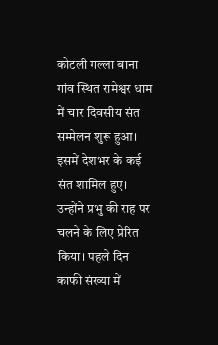कोटली गल्ला बाना गांव स्थित रामेश्वर धाम में चार दिवसीय संत सम्मेलन शुरू हुआ। इसमें देशभर के कई संत शामिल हुए। उन्होंने प्रभु की राह पर चलने के लिए प्रेरित किया। पहले दिन काफी संख्या में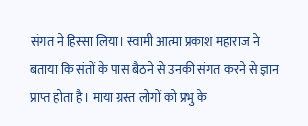संगत ने हिस्सा लिया। स्वामी आत्मा प्रकाश महाराज ने बताया कि संतों के पास बैठने से उनकी संगत करने से ज्ञान प्राप्त होता है। माया ग्रस्त लोगों को प्रभु के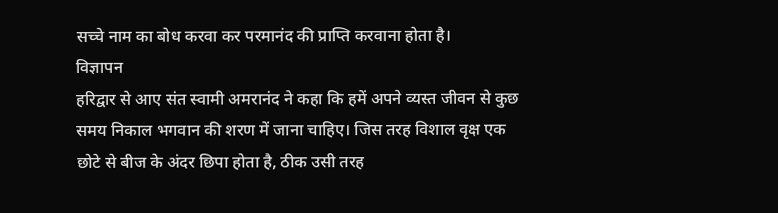सच्चे नाम का बोध करवा कर परमानंद की प्राप्ति करवाना होता है।
विज्ञापन
हरिद्वार से आए संत स्वामी अमरानंद ने कहा कि हमें अपने व्यस्त जीवन से कुछ समय निकाल भगवान की शरण में जाना चाहिए। जिस तरह विशाल वृक्ष एक छोटे से बीज के अंदर छिपा होता है, ठीक उसी तरह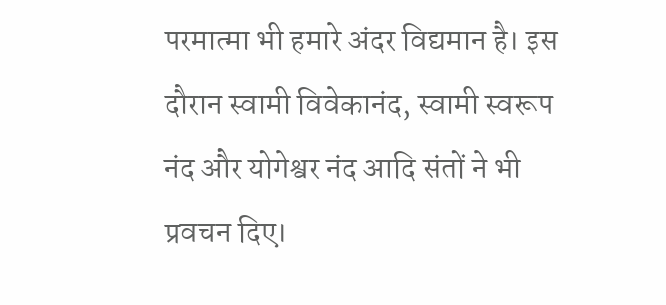परमात्मा भी हमारे अंदर विद्यमान है। इस दौरान स्वामी विवेकानंद, स्वामी स्वरूप नंद और योगेश्वर नंद आदि संतों ने भी प्रवचन दिए।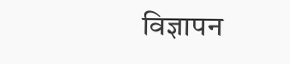विज्ञापन